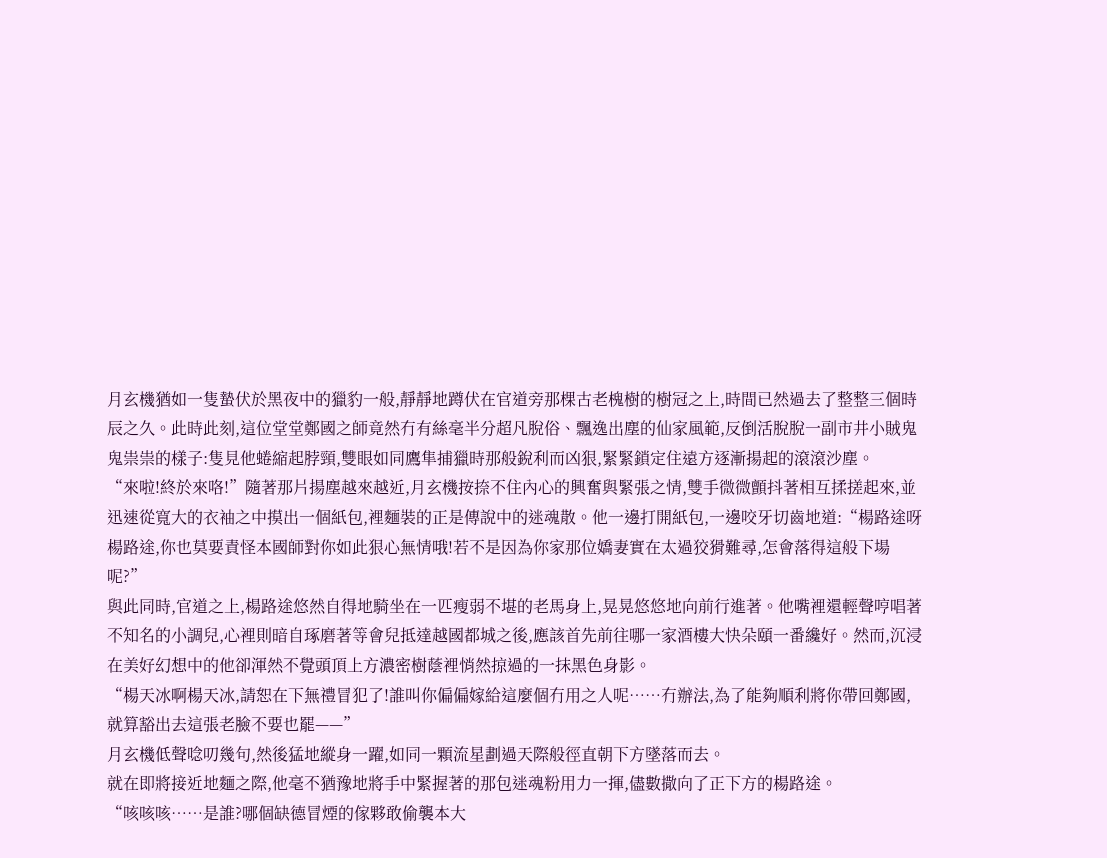月玄機猶如一隻蟄伏於黑夜中的獵豹一般,靜靜地蹲伏在官道旁那棵古老槐樹的樹冠之上,時間已然過去了整整三個時辰之久。此時此刻,這位堂堂鄭國之師竟然冇有絲毫半分超凡脫俗、飄逸出塵的仙家風範,反倒活脫脫一副市井小賊鬼鬼祟祟的樣子:隻見他蜷縮起脖頸,雙眼如同鷹隼捕獵時那般銳利而凶狠,緊緊鎖定住遠方逐漸揚起的滾滾沙塵。
“來啦!終於來咯!”隨著那片揚塵越來越近,月玄機按捺不住內心的興奮與緊張之情,雙手微微顫抖著相互揉搓起來,並迅速從寬大的衣袖之中摸出一個紙包,裡麵裝的正是傳說中的迷魂散。他一邊打開紙包,一邊咬牙切齒地道:“楊路途呀楊路途,你也莫要責怪本國師對你如此狠心無情哦!若不是因為你家那位嬌妻實在太過狡猾難尋,怎會落得這般下場呢?”
與此同時,官道之上,楊路途悠然自得地騎坐在一匹瘦弱不堪的老馬身上,晃晃悠悠地向前行進著。他嘴裡還輕聲哼唱著不知名的小調兒,心裡則暗自琢磨著等會兒抵達越國都城之後,應該首先前往哪一家酒樓大快朵頤一番纔好。然而,沉浸在美好幻想中的他卻渾然不覺頭頂上方濃密樹蔭裡悄然掠過的一抹黑色身影。
“楊天冰啊楊天冰,請恕在下無禮冒犯了!誰叫你偏偏嫁給這麼個冇用之人呢……冇辦法,為了能夠順利將你帶回鄭國,就算豁出去這張老臉不要也罷——”
月玄機低聲唸叨幾句,然後猛地縱身一躍,如同一顆流星劃過天際般徑直朝下方墜落而去。
就在即將接近地麵之際,他毫不猶豫地將手中緊握著的那包迷魂粉用力一揮,儘數撒向了正下方的楊路途。
“咳咳咳……是誰?哪個缺德冒煙的傢夥敢偷襲本大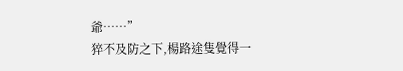爺……”
猝不及防之下,楊路途隻覺得一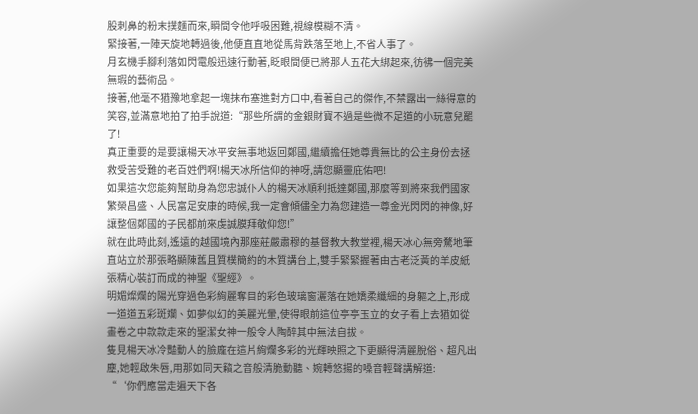股刺鼻的粉末撲麵而來,瞬間令他呼吸困難,視線模糊不清。
緊接著,一陣天旋地轉過後,他便直直地從馬背跌落至地上,不省人事了。
月玄機手腳利落如閃電般迅速行動著,眨眼間便已將那人五花大綁起來,彷彿一個完美無瑕的藝術品。
接著,他毫不猶豫地拿起一塊抹布塞進對方口中,看著自己的傑作,不禁露出一絲得意的笑容,並滿意地拍了拍手說道:“那些所謂的金銀財寶不過是些微不足道的小玩意兒罷了!
真正重要的是要讓楊天冰平安無事地返回鄭國,繼續擔任她尊貴無比的公主身份去拯救受苦受難的老百姓們啊!楊天冰所信仰的神呀,請您顯靈庇佑吧!
如果這次您能夠幫助身為您忠誠仆人的楊天冰順利抵達鄭國,那麼等到將來我們國家繁榮昌盛、人民富足安康的時候,我一定會傾儘全力為您建造一尊金光閃閃的神像,好讓整個鄭國的子民都前來虔誠膜拜敬仰您!”
就在此時此刻,遙遠的越國境內那座莊嚴肅穆的基督教大教堂裡,楊天冰心無旁騖地筆直站立於那張略顯陳舊且質樸簡約的木質講台上,雙手緊緊握著由古老泛黃的羊皮紙張精心裝訂而成的神聖《聖經》。
明媚燦爛的陽光穿過色彩絢麗奪目的彩色玻璃窗灑落在她嬌柔纖細的身軀之上,形成一道道五彩斑斕、如夢似幻的美麗光暈,使得眼前這位亭亭玉立的女子看上去猶如從畫卷之中款款走來的聖潔女神一般令人陶醉其中無法自拔。
隻見楊天冰冷豔動人的臉龐在這片絢爛多彩的光輝映照之下更顯得清麗脫俗、超凡出塵,她輕啟朱唇,用那如同天籟之音般清脆動聽、婉轉悠揚的嗓音輕聲講解道:
“‘你們應當走遍天下各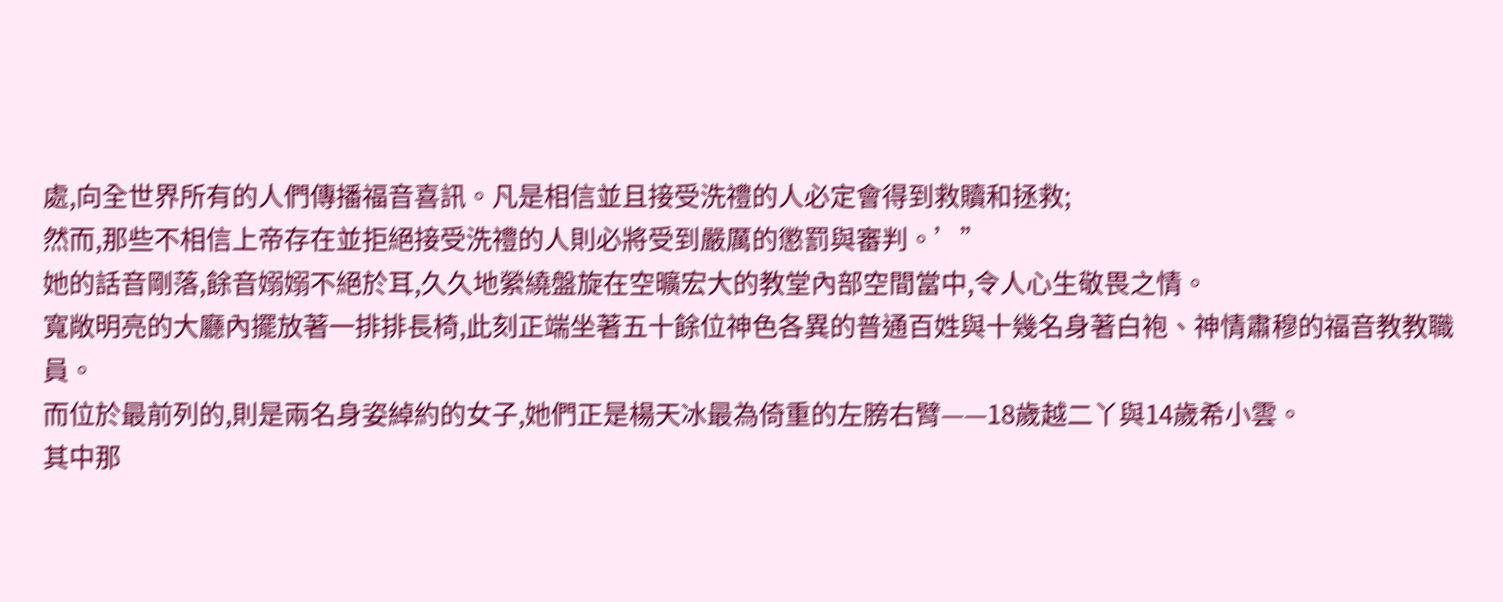處,向全世界所有的人們傳播福音喜訊。凡是相信並且接受洗禮的人必定會得到救贖和拯救;
然而,那些不相信上帝存在並拒絕接受洗禮的人則必將受到嚴厲的懲罰與審判。’”
她的話音剛落,餘音嫋嫋不絕於耳,久久地縈繞盤旋在空曠宏大的教堂內部空間當中,令人心生敬畏之情。
寬敞明亮的大廳內擺放著一排排長椅,此刻正端坐著五十餘位神色各異的普通百姓與十幾名身著白袍、神情肅穆的福音教教職員。
而位於最前列的,則是兩名身姿綽約的女子,她們正是楊天冰最為倚重的左膀右臂——18歲越二丫與14歲希小雲。
其中那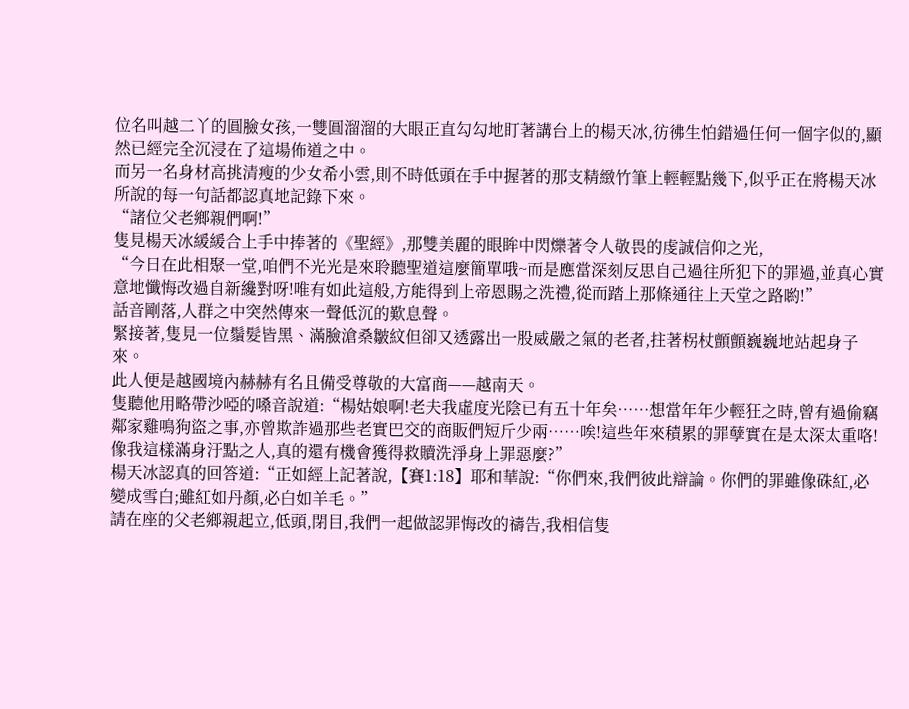位名叫越二丫的圓臉女孩,一雙圓溜溜的大眼正直勾勾地盯著講台上的楊天冰,彷彿生怕錯過任何一個字似的,顯然已經完全沉浸在了這場佈道之中。
而另一名身材高挑清瘦的少女希小雲,則不時低頭在手中握著的那支精緻竹筆上輕輕點幾下,似乎正在將楊天冰所說的每一句話都認真地記錄下來。
“諸位父老鄉親們啊!”
隻見楊天冰緩緩合上手中捧著的《聖經》,那雙美麗的眼眸中閃爍著令人敬畏的虔誠信仰之光,
“今日在此相聚一堂,咱們不光光是來聆聽聖道這麼簡單哦~而是應當深刻反思自己過往所犯下的罪過,並真心實意地懺悔改過自新纔對呀!唯有如此這般,方能得到上帝恩賜之洗禮,從而踏上那條通往上天堂之路喲!”
話音剛落,人群之中突然傳來一聲低沉的歎息聲。
緊接著,隻見一位鬚髮皆黑、滿臉滄桑皺紋但卻又透露出一股威嚴之氣的老者,拄著柺杖顫顫巍巍地站起身子來。
此人便是越國境內赫赫有名且備受尊敬的大富商——越南天。
隻聽他用略帶沙啞的嗓音說道:“楊姑娘啊!老夫我虛度光陰已有五十年矣……想當年年少輕狂之時,曾有過偷竊鄰家雞鳴狗盜之事,亦曾欺詐過那些老實巴交的商販們短斤少兩……唉!這些年來積累的罪孽實在是太深太重咯!像我這樣滿身汙點之人,真的還有機會獲得救贖洗淨身上罪惡麼?”
楊天冰認真的回答道:“正如經上記著說,【賽1:18】耶和華說:“你們來,我們彼此辯論。你們的罪雖像硃紅,必變成雪白;雖紅如丹顏,必白如羊毛。”
請在座的父老鄉親起立,低頭,閉目,我們一起做認罪悔改的禱告,我相信隻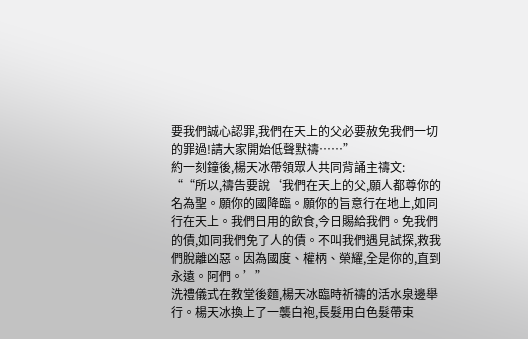要我們誠心認罪,我們在天上的父必要赦免我們一切的罪過!請大家開始低聲默禱……”
約一刻鐘後,楊天冰帶領眾人共同背誦主禱文:
““所以,禱告要說‘我們在天上的父,願人都尊你的名為聖。願你的國降臨。願你的旨意行在地上,如同行在天上。我們日用的飲食,今日賜給我們。免我們的債,如同我們免了人的債。不叫我們遇見試探,救我們脫離凶惡。因為國度、權柄、榮耀,全是你的,直到永遠。阿們。’”
洗禮儀式在教堂後麵,楊天冰臨時祈禱的活水泉邊舉行。楊天冰換上了一襲白袍,長髮用白色髮帶束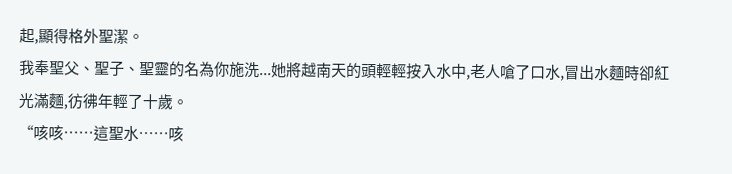起,顯得格外聖潔。
我奉聖父、聖子、聖靈的名為你施洗...她將越南天的頭輕輕按入水中,老人嗆了口水,冒出水麵時卻紅光滿麵,彷彿年輕了十歲。
“咳咳……這聖水……咳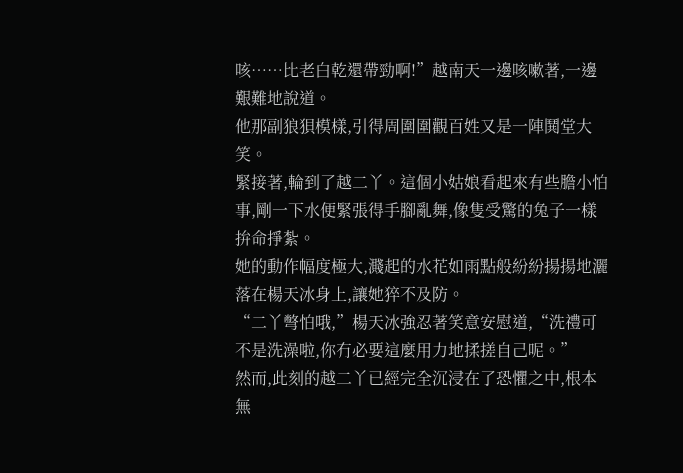咳……比老白乾還帶勁啊!”越南天一邊咳嗽著,一邊艱難地說道。
他那副狼狽模樣,引得周圍圍觀百姓又是一陣鬨堂大笑。
緊接著,輪到了越二丫。這個小姑娘看起來有些膽小怕事,剛一下水便緊張得手腳亂舞,像隻受驚的兔子一樣拚命掙紮。
她的動作幅度極大,濺起的水花如雨點般紛紛揚揚地灑落在楊天冰身上,讓她猝不及防。
“二丫彆怕哦,”楊天冰強忍著笑意安慰道,“洗禮可不是洗澡啦,你冇必要這麼用力地揉搓自己呢。”
然而,此刻的越二丫已經完全沉浸在了恐懼之中,根本無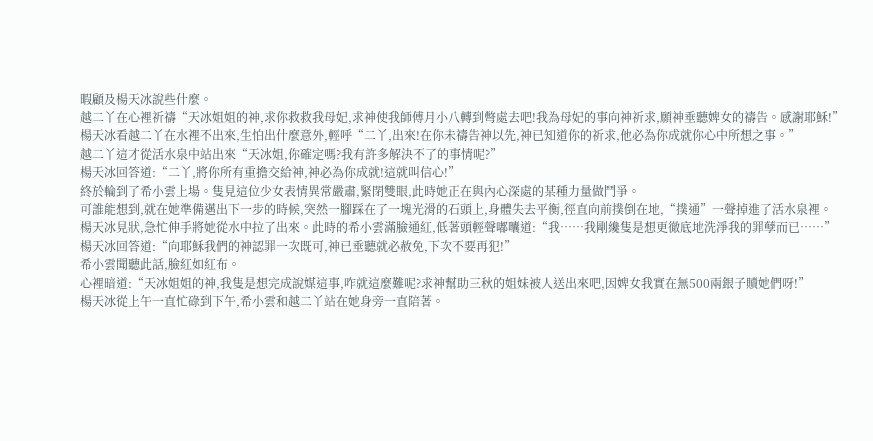暇顧及楊天冰說些什麼。
越二丫在心裡祈禱“天冰姐姐的神,求你救救我母妃,求神使我師傅月小八轉到彆處去吧!我為母妃的事向神祈求,願神垂聽婢女的禱告。感謝耶穌!”
楊天冰看越二丫在水裡不出來,生怕出什麼意外,輕呼“二丫,出來!在你未禱告神以先,神已知道你的祈求,他必為你成就你心中所想之事。”
越二丫這才從活水泉中站出來“天冰姐,你確定嗎?我有許多解決不了的事情呢?”
楊天冰回答道:“二丫,將你所有重擔交給神,神必為你成就!這就叫信心!”
終於輪到了希小雲上場。隻見這位少女表情異常嚴肅,緊閉雙眼,此時她正在與內心深處的某種力量做鬥爭。
可誰能想到,就在她準備邁出下一步的時候,突然一腳踩在了一塊光滑的石頭上,身體失去平衡,徑直向前撲倒在地,“撲通”一聲掉進了活水泉裡。
楊天冰見狀,急忙伸手將她從水中拉了出來。此時的希小雲滿臉通紅,低著頭輕聲嘟囔道:“我……我剛纔隻是想更徹底地洗淨我的罪孽而已……”
楊天冰回答道:“向耶穌我們的神認罪一次既可,神已垂聽就必赦免,下次不要再犯!”
希小雲聞聽此話,臉紅如紅布。
心裡暗道:“天冰姐姐的神,我隻是想完成說媒這事,咋就這麼難呢?求神幫助三秋的姐妹被人送出來吧,因婢女我實在無500兩銀子贖她們呀!”
楊天冰從上午一直忙碌到下午,希小雲和越二丫站在她身旁一直陪著。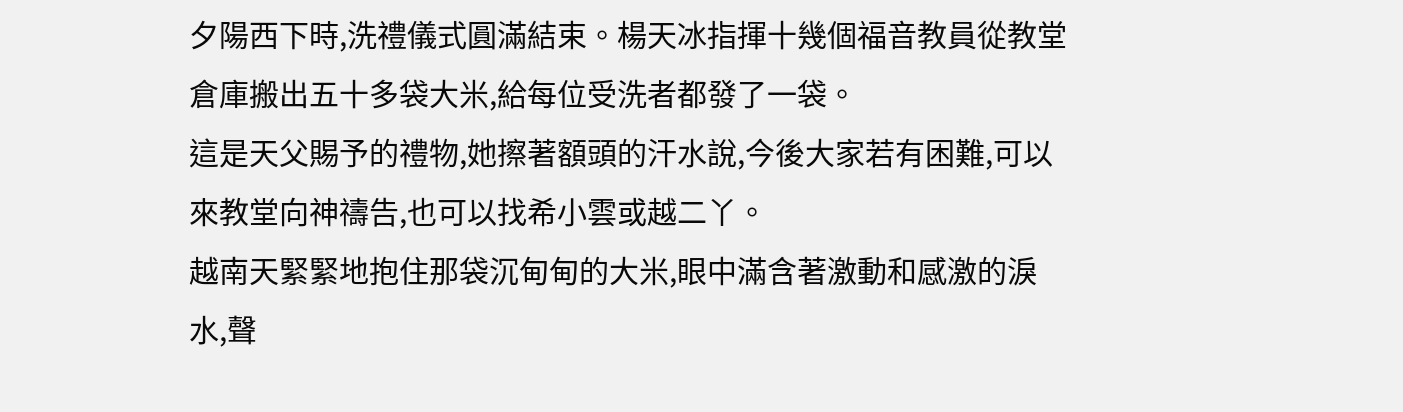夕陽西下時,洗禮儀式圓滿結束。楊天冰指揮十幾個福音教員從教堂倉庫搬出五十多袋大米,給每位受洗者都發了一袋。
這是天父賜予的禮物,她擦著額頭的汗水說,今後大家若有困難,可以來教堂向神禱告,也可以找希小雲或越二丫。
越南天緊緊地抱住那袋沉甸甸的大米,眼中滿含著激動和感激的淚水,聲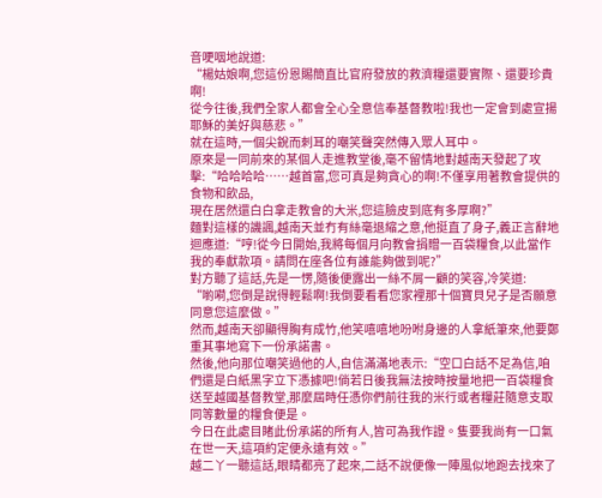音哽咽地說道:
“楊姑娘啊,您這份恩賜簡直比官府發放的救濟糧還要實際、還要珍貴啊!
從今往後,我們全家人都會全心全意信奉基督教啦!我也一定會到處宣揚耶穌的美好與慈悲。”
就在這時,一個尖銳而刺耳的嘲笑聲突然傳入眾人耳中。
原來是一同前來的某個人走進教堂後,毫不留情地對越南天發起了攻擊:“哈哈哈哈……越首富,您可真是夠貪心的啊!不僅享用著教會提供的食物和飲品,
現在居然還白白拿走教會的大米,您這臉皮到底有多厚啊?”
麵對這樣的譏諷,越南天並冇有絲毫退縮之意,他挺直了身子,義正言辭地迴應道:“哼!從今日開始,我將每個月向教會捐贈一百袋糧食,以此當作我的奉獻款項。請問在座各位有誰能夠做到呢?”
對方聽了這話,先是一愣,隨後便露出一絲不屑一顧的笑容,冷笑道:
“喲嗬,您倒是說得輕鬆啊!我倒要看看您家裡那十個寶貝兒子是否願意同意您這麼做。”
然而,越南天卻顯得胸有成竹,他笑嘻嘻地吩咐身邊的人拿紙筆來,他要鄭重其事地寫下一份承諾書。
然後,他向那位嘲笑過他的人,自信滿滿地表示:“空口白話不足為信,咱們還是白紙黑字立下憑據吧!倘若日後我無法按時按量地把一百袋糧食送至越國基督教堂,那麼屆時任憑你們前往我的米行或者糧莊隨意支取同等數量的糧食便是。
今日在此處目睹此份承諾的所有人,皆可為我作證。隻要我尚有一口氣在世一天,這項約定便永遠有效。”
越二丫一聽這話,眼睛都亮了起來,二話不說便像一陣風似地跑去找來了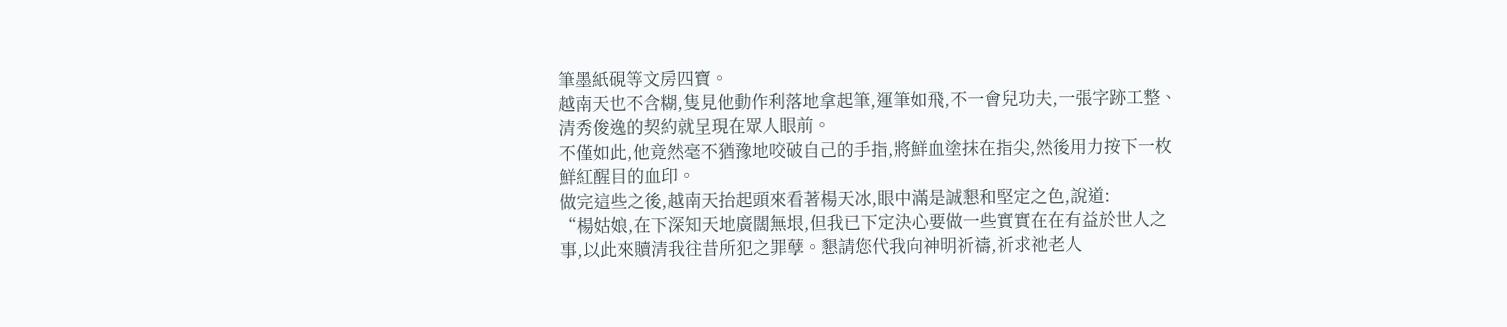筆墨紙硯等文房四寶。
越南天也不含糊,隻見他動作利落地拿起筆,運筆如飛,不一會兒功夫,一張字跡工整、清秀俊逸的契約就呈現在眾人眼前。
不僅如此,他竟然毫不猶豫地咬破自己的手指,將鮮血塗抹在指尖,然後用力按下一枚鮮紅醒目的血印。
做完這些之後,越南天抬起頭來看著楊天冰,眼中滿是誠懇和堅定之色,說道:
“楊姑娘,在下深知天地廣闊無垠,但我已下定決心要做一些實實在在有益於世人之事,以此來贖清我往昔所犯之罪孽。懇請您代我向神明祈禱,祈求祂老人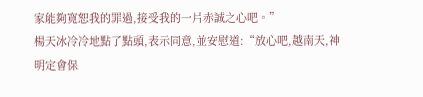家能夠寬恕我的罪過,接受我的一片赤誠之心吧。”
楊天冰冷冷地點了點頭,表示同意,並安慰道:“放心吧,越南天,神明定會保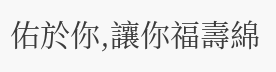佑於你,讓你福壽綿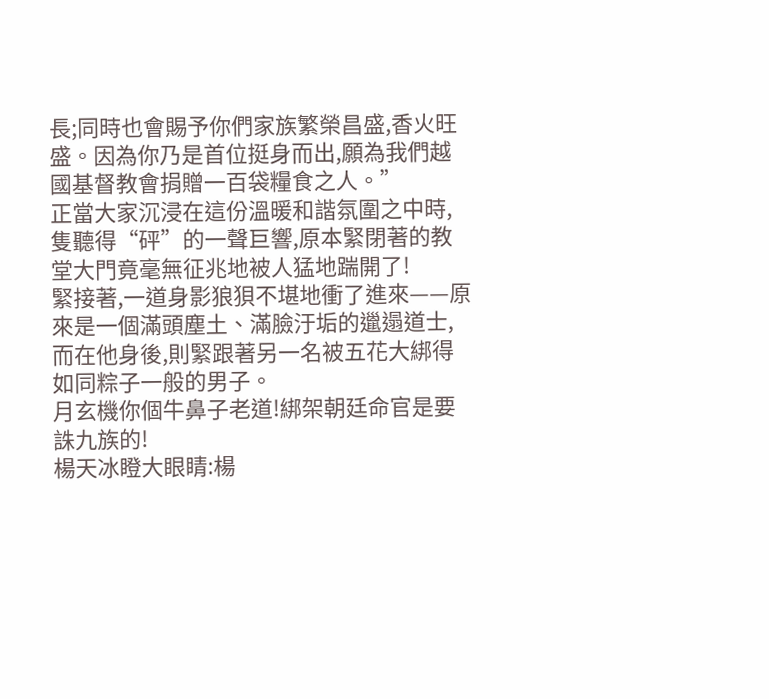長;同時也會賜予你們家族繁榮昌盛,香火旺盛。因為你乃是首位挺身而出,願為我們越國基督教會捐贈一百袋糧食之人。”
正當大家沉浸在這份溫暖和諧氛圍之中時,隻聽得“砰”的一聲巨響,原本緊閉著的教堂大門竟毫無征兆地被人猛地踹開了!
緊接著,一道身影狼狽不堪地衝了進來——原來是一個滿頭塵土、滿臉汙垢的邋遢道士,而在他身後,則緊跟著另一名被五花大綁得如同粽子一般的男子。
月玄機你個牛鼻子老道!綁架朝廷命官是要誅九族的!
楊天冰瞪大眼睛:楊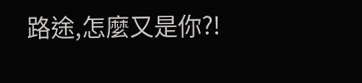路途,怎麼又是你?!